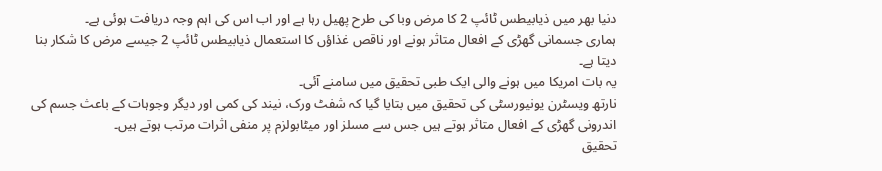دنیا بھر میں ذیابیطس ٹائپ 2 کا مرض وبا کی طرح پھیل رہا ہے اور اب اس کی اہم وجہ دریافت ہوئی ہے۔
ہماری جسمانی گھڑی کے افعال متاثر ہونے اور ناقص غذاؤں کا استعمال ذیابیطس ٹائپ 2 جیسے مرض کا شکار بنا دیتا ہے۔
یہ بات امریکا میں ہونے والی ایک طبی تحقیق میں سامنے آئی۔
نارتھ ویسٹرن یونیورسٹی کی تحقیق میں بتایا گیا کہ شفٹ ورک، نیند کی کمی اور دیگر وجوہات کے باعث جسم کی اندرونی گھڑی کے افعال متاثر ہوتے ہیں جس سے مسلز اور میٹابولزم پر منفی اثرات مرتب ہوتے ہیں۔
تحقیق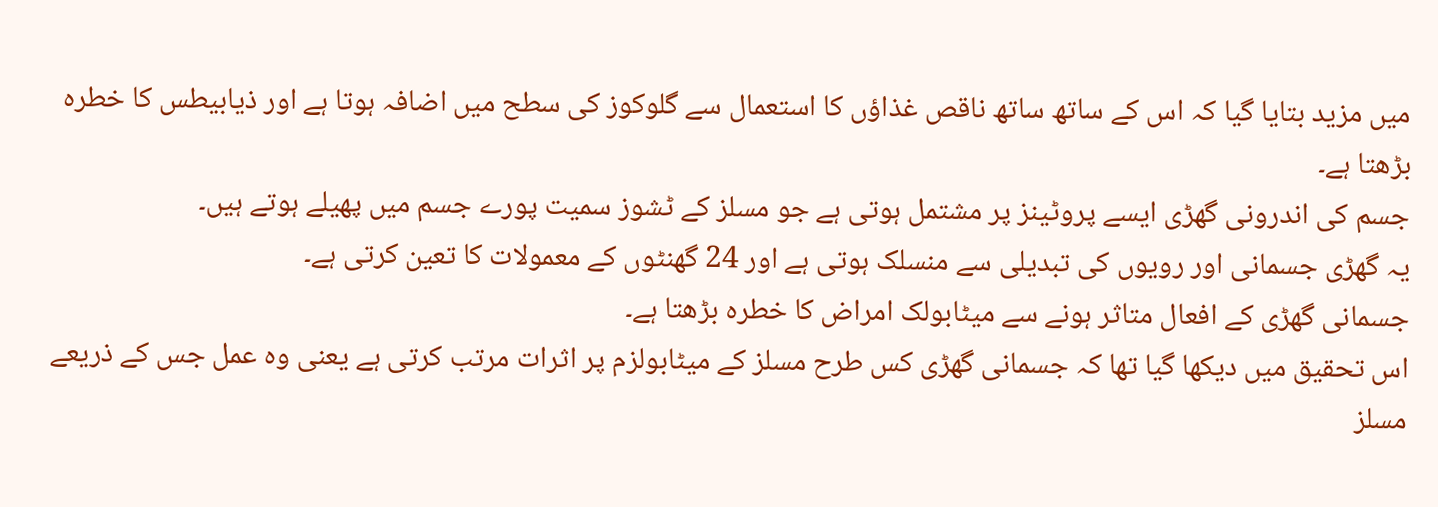میں مزید بتایا گیا کہ اس کے ساتھ ساتھ ناقص غذاؤں کا استعمال سے گلوکوز کی سطح میں اضافہ ہوتا ہے اور ذیابیطس کا خطرہ بڑھتا ہے۔
جسم کی اندرونی گھڑی ایسے پروٹینز پر مشتمل ہوتی ہے جو مسلز کے ٹشوز سمیت پورے جسم میں پھیلے ہوتے ہیں۔
یہ گھڑی جسمانی اور رویوں کی تبدیلی سے منسلک ہوتی ہے اور 24 گھنٹوں کے معمولات کا تعین کرتی ہے۔
جسمانی گھڑی کے افعال متاثر ہونے سے میٹابولک امراض کا خطرہ بڑھتا ہے۔
اس تحقیق میں دیکھا گیا تھا کہ جسمانی گھڑی کس طرح مسلز کے میٹابولزم پر اثرات مرتب کرتی ہے یعنی وہ عمل جس کے ذریعے مسلز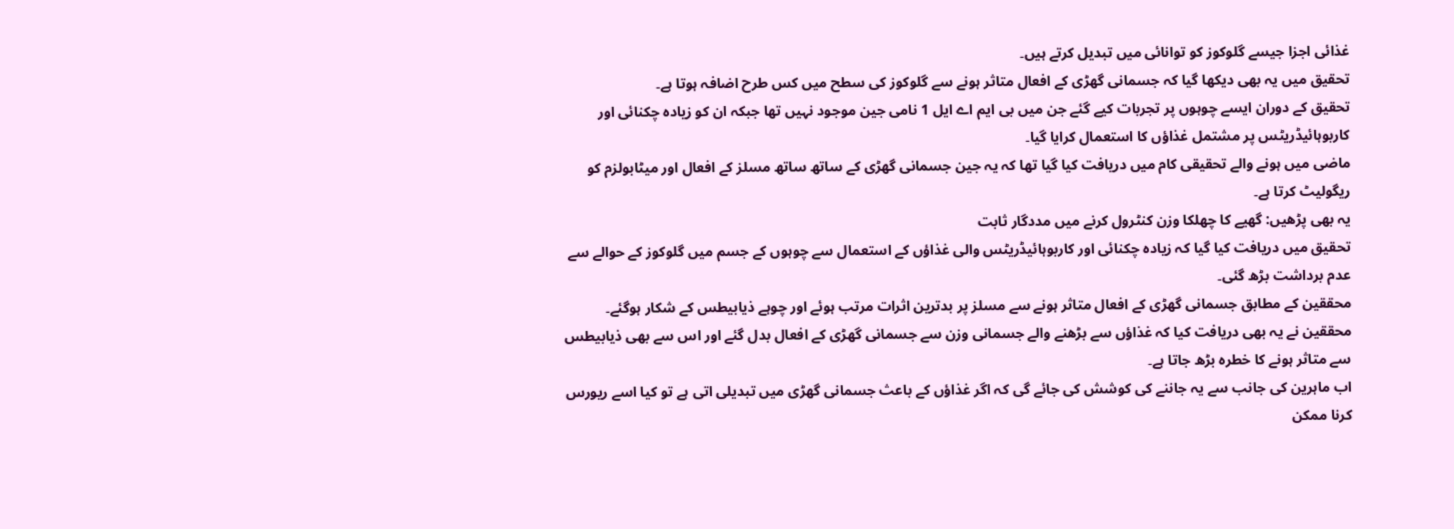غذائی اجزا جیسے گلوکوز کو توانائی میں تبدیل کرتے ہیں۔
تحقیق میں یہ بھی دیکھا گیا کہ جسمانی گھڑی کے افعال متاثر ہونے سے گلوکوز کی سطح میں کس طرح اضافہ ہوتا ہے۔
تحقیق کے دوران ایسے چوہوں پر تجربات کیے گئے جن میں بی ایم اے ایل 1 نامی جین موجود نہیں تھا جبکہ ان کو زیادہ چکنائی اور کاربوہائیڈریٹس پر مشتمل غذاؤں کا استعمال کرایا گیا۔
ماضی میں ہونے والے تحقیقی کام میں دریافت کیا گیا تھا کہ یہ جین جسمانی گھڑی کے ساتھ ساتھ مسلز کے افعال اور میٹابولزم کو ریگولیٹ کرتا ہے۔
یہ بھی پڑھیں: گھیے کا چھلکا وزن کنٹرول کرنے میں مددگار ثابت
تحقیق میں دریافت کیا گیا کہ زیادہ چکنائی اور کاربوہائیڈریٹس والی غذاؤں کے استعمال سے چوہوں کے جسم میں گلوکوز کے حوالے سے عدم برداشت بڑھ گئی۔
محققین کے مطابق جسمانی گھڑی کے افعال متاثر ہونے سے مسلز پر بدترین اثرات مرتب ہوئے اور چوہے ذیابیطس کے شکار ہوگئے۔
محققین نے یہ بھی دریافت کیا کہ غذاؤں سے بڑھنے والے جسمانی وزن سے جسمانی گھڑی کے افعال بدل گئے اور اس سے بھی ذیابیطس سے متاثر ہونے کا خطرہ بڑھ جاتا ہے۔
اب ماہرین کی جانب سے یہ جاننے کی کوشش کی جائے گی کہ اگر غذاؤں کے باعث جسمانی گھڑی میں تبدیلی اتی ہے تو کیا اسے ریورس کرنا ممکن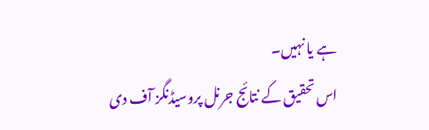ہے یا نہیں۔
اس تحقیق کے نتائج جرنل پروسیڈنگز آف دی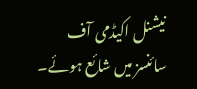نیشنل اکیڈمی آف سائنسز میں شائع ہوئے۔